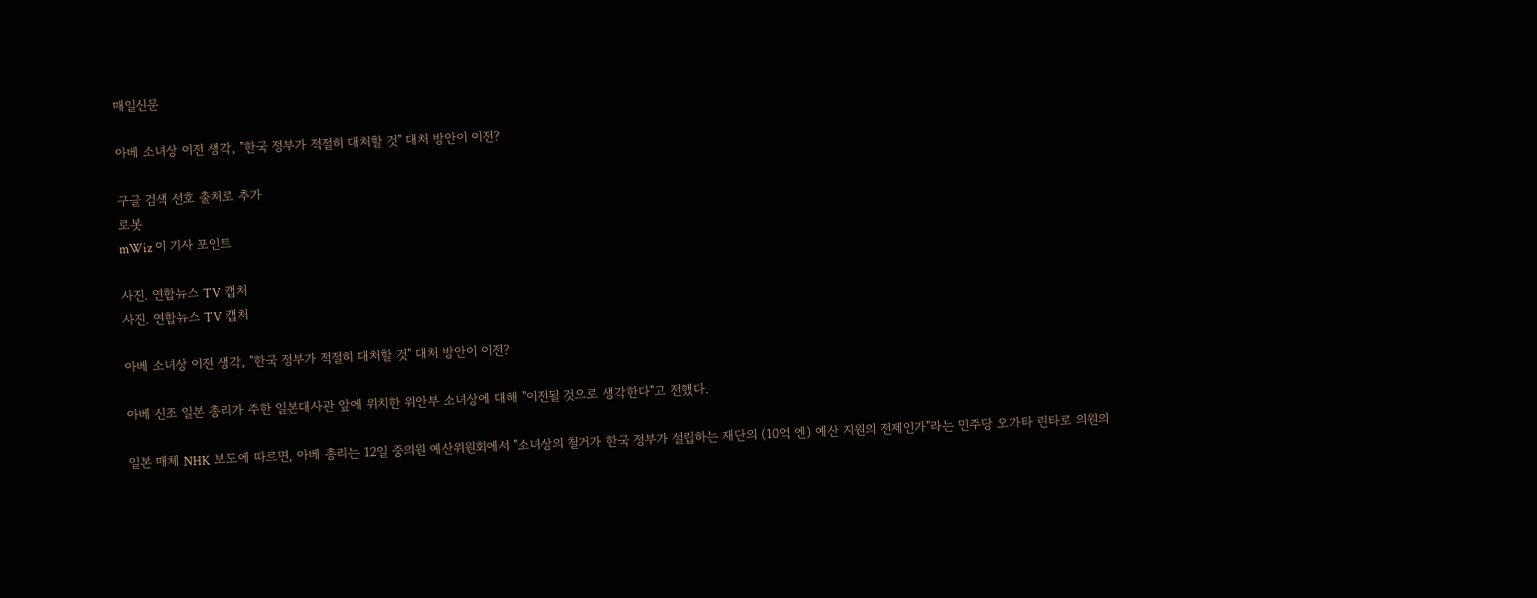매일신문

아베 소녀상 이전 생각, "한국 정부가 적절히 대처할 것" 대처 방안이 이전?

구글 검색 선호 출처로 추가
로봇
mWiz 이 기사 포인트

사진. 연합뉴스 TV 캡처
사진. 연합뉴스 TV 캡처

아베 소녀상 이전 생각, "한국 정부가 적절히 대처할 것" 대처 방안이 이전?

아베 신조 일본 총리가 주한 일본대사관 앞에 위치한 위안부 소녀상에 대해 "이전될 것으로 생각한다"고 전했다.

일본 매체 NHK 보도에 따르면, 아베 총리는 12일 중의원 예산위원회에서 "소녀상의 철거가 한국 정부가 설립하는 재단의 (10억 엔) 예산 지원의 전제인가"라는 민주당 오가타 린타로 의원의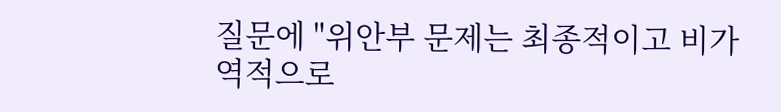질문에 "위안부 문제는 최종적이고 비가역적으로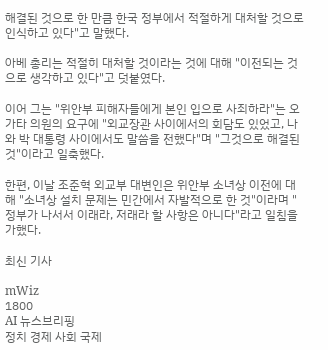해결된 것으로 한 만큼 한국 정부에서 적절하게 대처할 것으로 인식하고 있다"고 말했다.

아베 총리는 적절히 대처할 것이라는 것에 대해 "이전되는 것으로 생각하고 있다"고 덧붙였다.

이어 그는 "위안부 피해자들에게 본인 입으로 사죄하라"는 오가타 의원의 요구에 "외교장관 사이에서의 회담도 있었고, 나와 박 대통령 사이에서도 말씀을 전했다"며 "그것으로 해결된 것"이라고 일축했다.

한편, 이날 조준혁 외교부 대변인은 위안부 소녀상 이전에 대해 "소녀상 설치 문제는 민간에서 자발적으로 한 것"이라며 "정부가 나서서 이래라, 저래라 할 사항은 아니다"라고 일침을 가했다.

최신 기사

mWiz
1800
AI 뉴스브리핑
정치 경제 사회 국제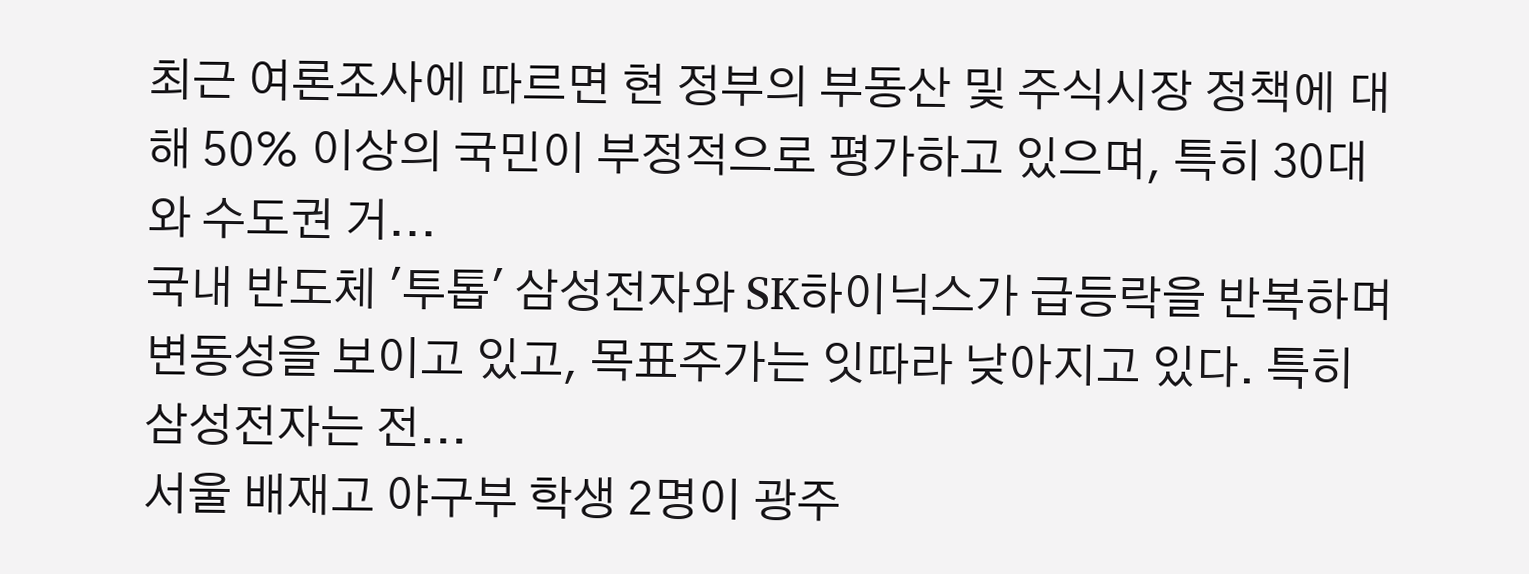최근 여론조사에 따르면 현 정부의 부동산 및 주식시장 정책에 대해 50% 이상의 국민이 부정적으로 평가하고 있으며, 특히 30대와 수도권 거...
국내 반도체 '투톱' 삼성전자와 SK하이닉스가 급등락을 반복하며 변동성을 보이고 있고, 목표주가는 잇따라 낮아지고 있다. 특히 삼성전자는 전...
서울 배재고 야구부 학생 2명이 광주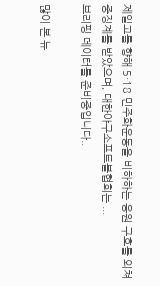제일고를 향해 5·18 민주화운동을 비하하는 응원 구호를 외쳐 중징계를 받았으며, 대한야구소프트볼협회는 ...
브리핑 데이터를 준비중입니다..

많이 본 뉴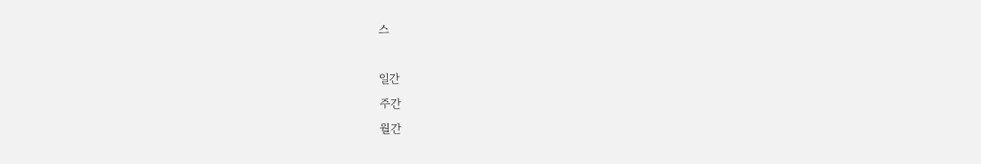스

일간
주간
월간